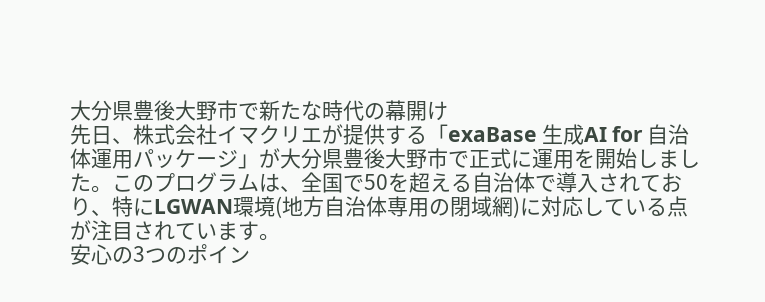大分県豊後大野市で新たな時代の幕開け
先日、株式会社イマクリエが提供する「exaBase 生成AI for 自治体運用パッケージ」が大分県豊後大野市で正式に運用を開始しました。このプログラムは、全国で50を超える自治体で導入されており、特にLGWAN環境(地方自治体専用の閉域網)に対応している点が注目されています。
安心の3つのポイン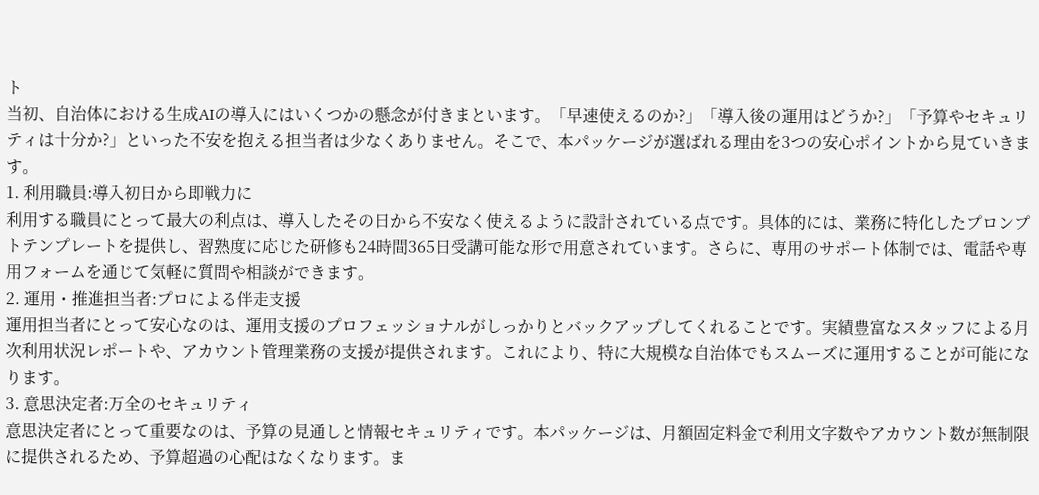ト
当初、自治体における生成AIの導入にはいくつかの懸念が付きまといます。「早速使えるのか?」「導入後の運用はどうか?」「予算やセキュリティは十分か?」といった不安を抱える担当者は少なくありません。そこで、本パッケージが選ばれる理由を3つの安心ポイントから見ていきます。
1. 利用職員:導入初日から即戦力に
利用する職員にとって最大の利点は、導入したその日から不安なく使えるように設計されている点です。具体的には、業務に特化したプロンプトテンプレートを提供し、習熟度に応じた研修も24時間365日受講可能な形で用意されています。さらに、専用のサポート体制では、電話や専用フォームを通じて気軽に質問や相談ができます。
2. 運用・推進担当者:プロによる伴走支援
運用担当者にとって安心なのは、運用支援のプロフェッショナルがしっかりとバックアップしてくれることです。実績豊富なスタッフによる月次利用状況レポートや、アカウント管理業務の支援が提供されます。これにより、特に大規模な自治体でもスムーズに運用することが可能になります。
3. 意思決定者:万全のセキュリティ
意思決定者にとって重要なのは、予算の見通しと情報セキュリティです。本パッケージは、月額固定料金で利用文字数やアカウント数が無制限に提供されるため、予算超過の心配はなくなります。ま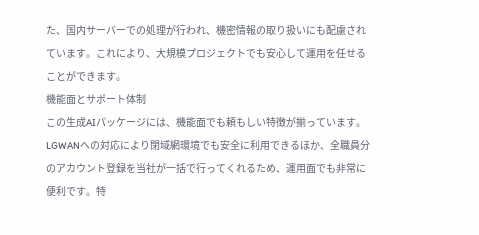た、国内サーバーでの処理が行われ、機密情報の取り扱いにも配慮されています。これにより、大規模プロジェクトでも安心して運用を任せることができます。
機能面とサポート体制
この生成AIパッケージには、機能面でも頼もしい特徴が揃っています。LGWANへの対応により閉域網環境でも安全に利用できるほか、全職員分のアカウント登録を当社が一括で行ってくれるため、運用面でも非常に便利です。特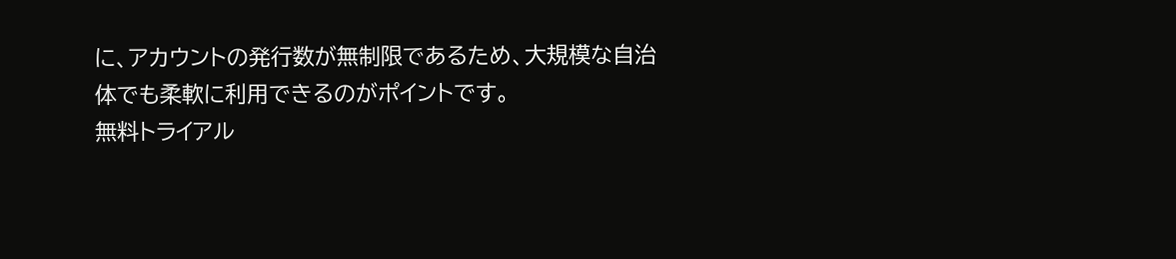に、アカウントの発行数が無制限であるため、大規模な自治体でも柔軟に利用できるのがポイントです。
無料トライアル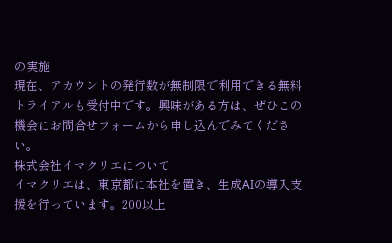の実施
現在、アカウントの発行数が無制限で利用できる無料トライアルも受付中です。興味がある方は、ぜひこの機会にお問合せフォームから申し込んでみてください。
株式会社イマクリエについて
イマクリエは、東京都に本社を置き、生成AIの導入支援を行っています。200以上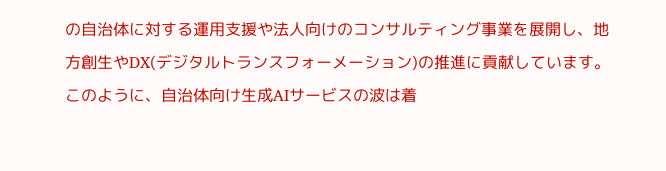の自治体に対する運用支援や法人向けのコンサルティング事業を展開し、地方創生やDX(デジタルトランスフォーメーション)の推進に貢献しています。
このように、自治体向け生成AIサービスの波は着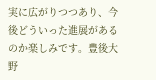実に広がりつつあり、今後どういった進展があるのか楽しみです。豊後大野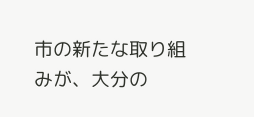市の新たな取り組みが、大分の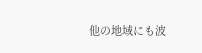他の地域にも波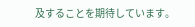及することを期待しています。